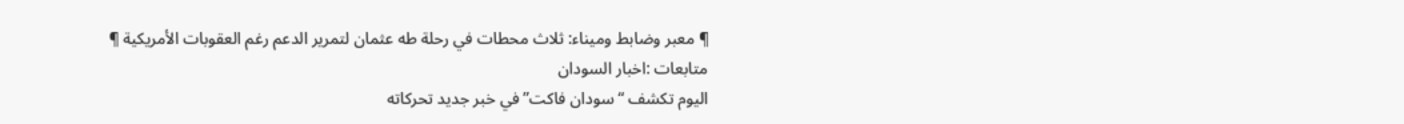¶ معبر وضابط وميناء: ثلاث محطات في رحلة طه عثمان لتمرير الدعم رغم العقوبات الأمريكية ¶
متابعات :اخبار السودان
اليوم تكشف “سودان فاكت” في خبر جديد تحركاته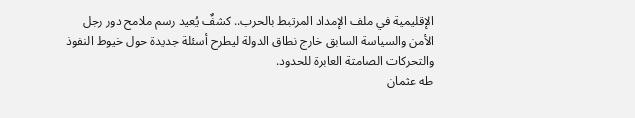الإقليمية في ملف الإمداد المرتبط بالحرب.. كشفٌ يُعيد رسم ملامح دور رجل الأمن والسياسة السابق خارج نطاق الدولة ليطرح أسئلة جديدة حول خيوط النفوذ والتحركات الصامتة العابرة للحدود.
طه عثمان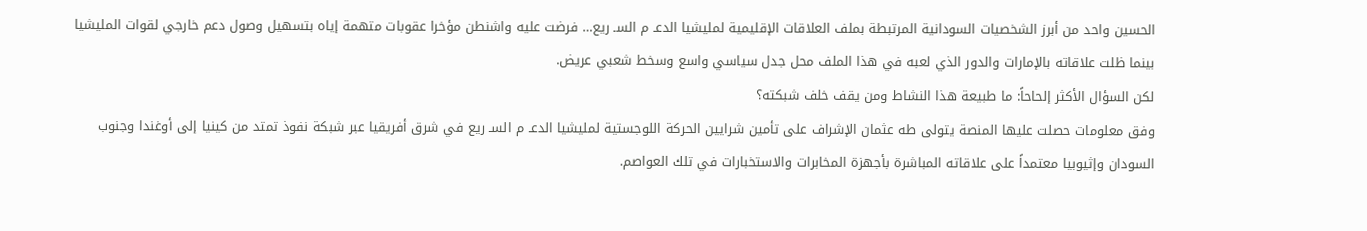الحسين واحد من أبرز الشخصيات السودانية المرتبطة بملف العلاقات الإقليمية لمليشيا الدعـ م السـ ريع… فرضت عليه واشنطن مؤخرا عقوبات متهمة إياه بتسهيل وصول دعم خارجي لقوات المليشيا بينما ظلت علاقاته بالإمارات والدور الذي لعبه في هذا الملف محل جدل سياسي واسع وسخط شعبي عريض.
لكن السؤال الأكثر إلحاحاً: ما طبيعة هذا النشاط ومن يقف خلف شبكته؟
وفق معلومات حصلت عليها المنصة يتولى طه عثمان الإشراف على تأمين شرايين الحركة اللوجستية لمليشيا الدعـ م السـ ريع في شرق أفريقيا عبر شبكة نفوذ تمتد من كينيا إلى أوغندا وجنوب السودان وإثيوبيا معتمداً على علاقاته المباشرة بأجهزة المخابرات والاستخبارات في تلك العواصم.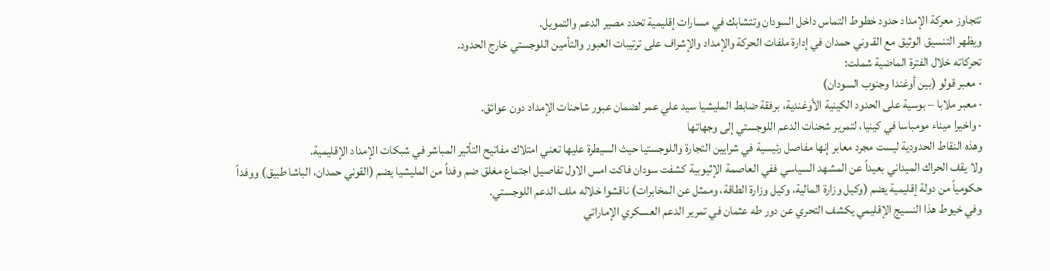تتجاوز معركة الإمداد حدود خطوط التماس داخل السودان وتتشابك في مسارات إقليمية تحدد مصير الدعم والتمويل.
ويظهر التنسيق الوثيق مع القـ وني حمدان في إدارة ملفات الحركة والإمداد والإشراف على ترتيبات العبور والتأمين اللوجستي خارج الحدود.
تحركاته خلال الفترة الماضية شملت:
· معبر قولو (بين أوغندا وجنوب السودان)
· معبر ملابا – بوسية على الحدود الكينية الأوغندية، برفقة ضابط المليشيا سيد علي عمر لضمان عبور شاحنات الإمداد دون عوائق.
· واخيرا ميناء مومباسا في كينيا، لتمرير شحنات الدعم اللوجستي إلى وجهاتها
وهذه النقاط الحدودية ليست مجرد معابر إنها مفاصل رئيسية في شرايين التجارة واللوجستيا حيث السيطرة عليها تعني امتلاك مفاتيح التأثير المباشر في شبكات الإمداد الإقليمية.
ولا يقف الحراك الميداني بعيداً عن المشهد السياسي ففي العاصمة الإثيوبية كشفت سودان فاكت امس الاول تفاصيل اجتماع مغلق ضم وفداً من المليشيا يضم (القوني حمدان، الباشا طبيق) ووفداً حكومياً من دولة إقليمية يضم (وكيل وزارة المالية، وكيل وزارة الطاقة، وممثل عن المخابرات) ناقشوا خلاله ملف الدعم اللوجستي.
وفي خيوط هذا النسيج الإقليمي يكشف التحري عن دور طه عثمان في تمرير الدعم العسكري الإماراتي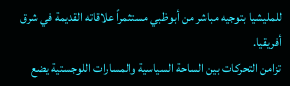للمليشيا بتوجيه مباشر من أبوظبي مستثمراً علاقاته القديمة في شرق أفريقيا.
تزامن التحركات بين الساحة السياسية والمسارات اللوجستية يضع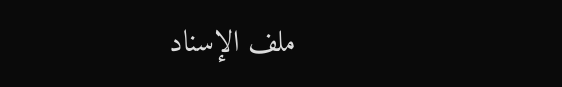ملف الإسناد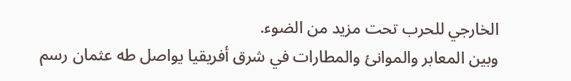الخارجي للحرب تحت مزيد من الضوء.
وبين المعابر والموانئ والمطارات في شرق أفريقيا يواصل طه عثمان رسم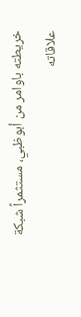خريطته باوامر من أبوظبي، مستثمراً شبكة علاقاته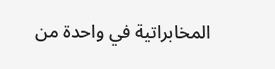المخابراتية في واحدة من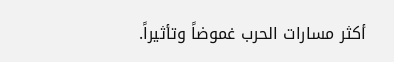أكثر مسارات الحرب غموضاً وتأثيراً.